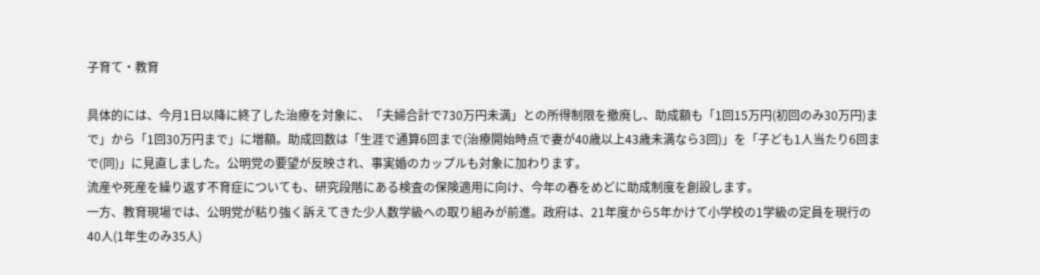子育て・教育

具体的には、今月1日以降に終了した治療を対象に、「夫婦合計で730万円未満」との所得制限を撤廃し、助成額も「1回15万円(初回のみ30万円)まで」から「1回30万円まで」に増額。助成回数は「生涯で通算6回まで(治療開始時点で妻が40歳以上43歳未満なら3回)」を「子ども1人当たり6回まで(同)」に見直しました。公明党の要望が反映され、事実婚のカップルも対象に加わります。
流産や死産を繰り返す不育症についても、研究段階にある検査の保険適用に向け、今年の春をめどに助成制度を創設します。
一方、教育現場では、公明党が粘り強く訴えてきた少人数学級への取り組みが前進。政府は、21年度から5年かけて小学校の1学級の定員を現行の40人(1年生のみ35人)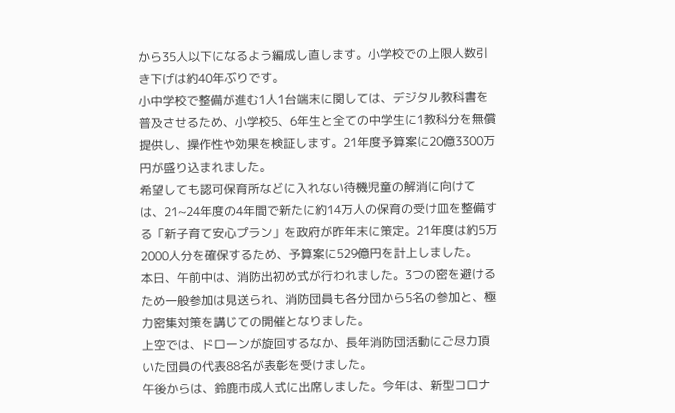から35人以下になるよう編成し直します。小学校での上限人数引き下げは約40年ぶりです。
小中学校で整備が進む1人1台端末に関しては、デジタル教科書を普及させるため、小学校5、6年生と全ての中学生に1教科分を無償提供し、操作性や効果を検証します。21年度予算案に20億3300万円が盛り込まれました。
希望しても認可保育所などに入れない待機児童の解消に向けては、21~24年度の4年間で新たに約14万人の保育の受け皿を整備する「新子育て安心プラン」を政府が昨年末に策定。21年度は約5万2000人分を確保するため、予算案に529億円を計上しました。
本日、午前中は、消防出初め式が行われました。3つの密を避けるため一般参加は見送られ、消防団員も各分団から5名の参加と、極力密集対策を講じての開催となりました。
上空では、ドローンが旋回するなか、長年消防団活動にご尽力頂いた団員の代表88名が表彰を受けました。
午後からは、鈴鹿市成人式に出席しました。今年は、新型コロナ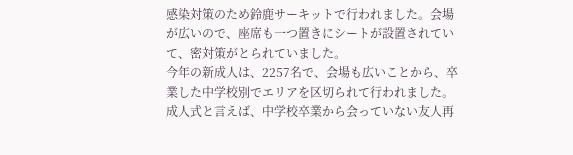感染対策のため鈴鹿サーキットで行われました。会場が広いので、座席も一つ置きにシートが設置されていて、密対策がとられていました。
今年の新成人は、2257名で、会場も広いことから、卒業した中学校別でエリアを区切られて行われました。成人式と言えば、中学校卒業から会っていない友人再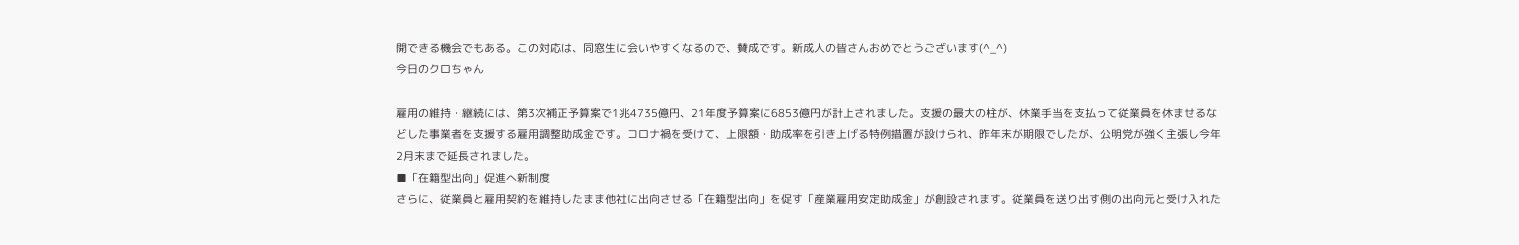開できる機会でもある。この対応は、同窓生に会いやすくなるので、賛成です。新成人の皆さんおめでとうございます(^_^)
今日のクロちゃん

雇用の維持・継続には、第3次補正予算案で1兆4735億円、21年度予算案に6853億円が計上されました。支援の最大の柱が、休業手当を支払って従業員を休ませるなどした事業者を支援する雇用調整助成金です。コロナ禍を受けて、上限額・助成率を引き上げる特例措置が設けられ、昨年末が期限でしたが、公明党が強く主張し今年2月末まで延長されました。
■「在籍型出向」促進へ新制度
さらに、従業員と雇用契約を維持したまま他社に出向させる「在籍型出向」を促す「産業雇用安定助成金」が創設されます。従業員を送り出す側の出向元と受け入れた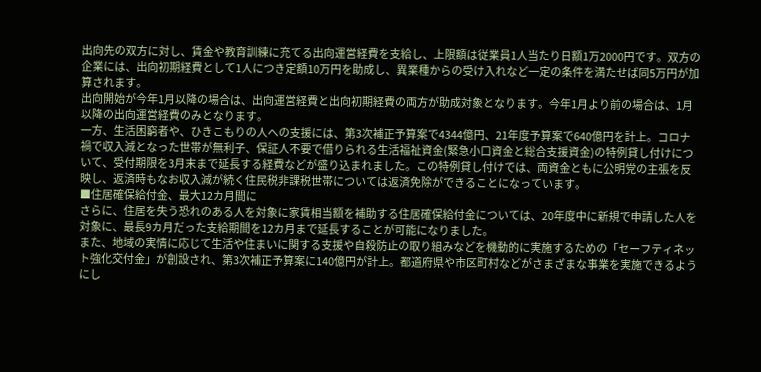出向先の双方に対し、賃金や教育訓練に充てる出向運営経費を支給し、上限額は従業員1人当たり日額1万2000円です。双方の企業には、出向初期経費として1人につき定額10万円を助成し、異業種からの受け入れなど一定の条件を満たせば同5万円が加算されます。
出向開始が今年1月以降の場合は、出向運営経費と出向初期経費の両方が助成対象となります。今年1月より前の場合は、1月以降の出向運営経費のみとなります。
一方、生活困窮者や、ひきこもりの人への支援には、第3次補正予算案で4344億円、21年度予算案で640億円を計上。コロナ禍で収入減となった世帯が無利子、保証人不要で借りられる生活福祉資金(緊急小口資金と総合支援資金)の特例貸し付けについて、受付期限を3月末まで延長する経費などが盛り込まれました。この特例貸し付けでは、両資金ともに公明党の主張を反映し、返済時もなお収入減が続く住民税非課税世帯については返済免除ができることになっています。
■住居確保給付金、最大12カ月間に
さらに、住居を失う恐れのある人を対象に家賃相当額を補助する住居確保給付金については、20年度中に新規で申請した人を対象に、最長9カ月だった支給期間を12カ月まで延長することが可能になりました。
また、地域の実情に応じて生活や住まいに関する支援や自殺防止の取り組みなどを機動的に実施するための「セーフティネット強化交付金」が創設され、第3次補正予算案に140億円が計上。都道府県や市区町村などがさまざまな事業を実施できるようにし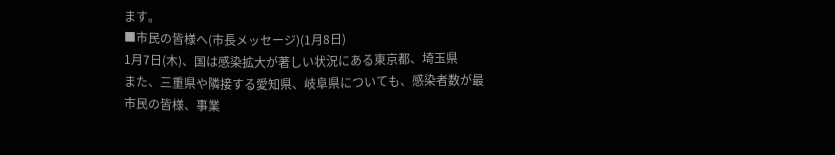ます。
■市民の皆様へ(市長メッセージ)(1月8日)
1月7日(木)、国は感染拡大が著しい状況にある東京都、埼玉県
また、三重県や隣接する愛知県、岐阜県についても、感染者数が最
市民の皆様、事業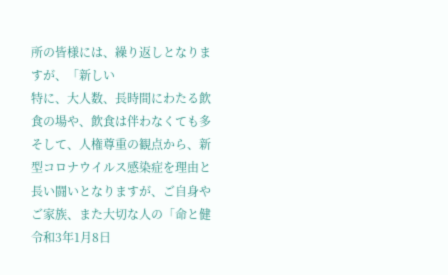所の皆様には、繰り返しとなりますが、「新しい
特に、大人数、長時間にわたる飲食の場や、飲食は伴わなくても多
そして、人権尊重の観点から、新型コロナウイルス感染症を理由と
長い闘いとなりますが、ご自身やご家族、また大切な人の「命と健
令和3年1月8日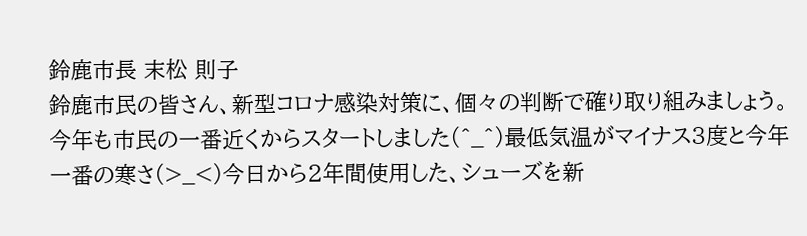鈴鹿市長 末松 則子
鈴鹿市民の皆さん、新型コロナ感染対策に、個々の判断で確り取り組みましょう。
今年も市民の一番近くからスタートしました(^_^)最低気温がマイナス3度と今年一番の寒さ(>_<)今日から2年間使用した、シューズを新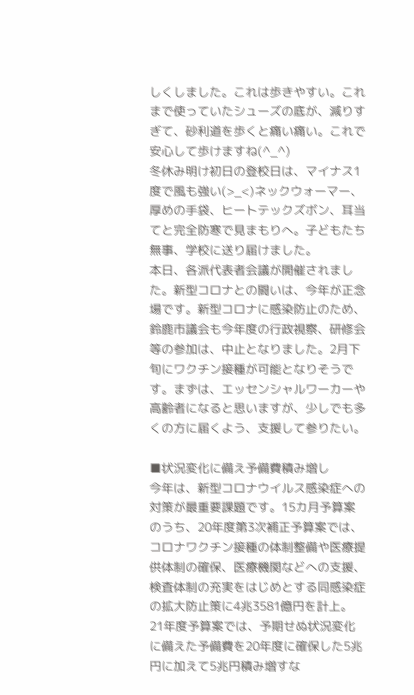しくしました。これは歩きやすい。これまで使っていたシューズの底が、減りすぎて、砂利道を歩くと痛い痛い。これで安心して歩けますね(^_^)
冬休み明け初日の登校日は、マイナス1度で風も強い(>_<)ネックウォーマー、厚めの手袋、ヒートテックズボン、耳当てと完全防寒で見まもりへ。子どもたち無事、学校に送り届けました。
本日、各派代表者会議が開催されました。新型コロナとの闘いは、今年が正念場です。新型コロナに感染防止のため、鈴鹿市議会も今年度の行政視察、研修会等の参加は、中止となりました。2月下旬にワクチン接種が可能となりそうです。まずは、エッセンシャルワーカーや高齢者になると思いますが、少しでも多くの方に届くよう、支援して参りたい。

■状況変化に備え予備費積み増し
今年は、新型コロナウイルス感染症への対策が最重要課題です。15カ月予算案のうち、20年度第3次補正予算案では、コロナワクチン接種の体制整備や医療提供体制の確保、医療機関などへの支援、検査体制の充実をはじめとする同感染症の拡大防止策に4兆3581億円を計上。21年度予算案では、予期せぬ状況変化に備えた予備費を20年度に確保した5兆円に加えて5兆円積み増すな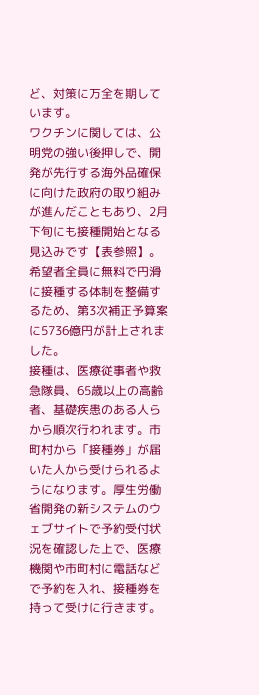ど、対策に万全を期しています。
ワクチンに関しては、公明党の強い後押しで、開発が先行する海外品確保に向けた政府の取り組みが進んだこともあり、2月下旬にも接種開始となる見込みです【表参照】。希望者全員に無料で円滑に接種する体制を整備するため、第3次補正予算案に5736億円が計上されました。
接種は、医療従事者や救急隊員、65歳以上の高齢者、基礎疾患のある人らから順次行われます。市町村から「接種券」が届いた人から受けられるようになります。厚生労働省開発の新システムのウェブサイトで予約受付状況を確認した上で、医療機関や市町村に電話などで予約を入れ、接種券を持って受けに行きます。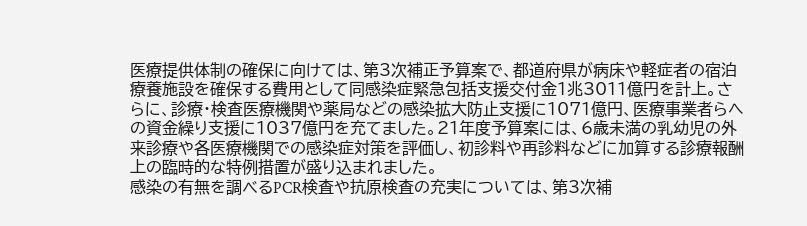医療提供体制の確保に向けては、第3次補正予算案で、都道府県が病床や軽症者の宿泊療養施設を確保する費用として同感染症緊急包括支援交付金1兆3011億円を計上。さらに、診療・検査医療機関や薬局などの感染拡大防止支援に1071億円、医療事業者らへの資金繰り支援に1037億円を充てました。21年度予算案には、6歳未満の乳幼児の外来診療や各医療機関での感染症対策を評価し、初診料や再診料などに加算する診療報酬上の臨時的な特例措置が盛り込まれました。
感染の有無を調べるPCR検査や抗原検査の充実については、第3次補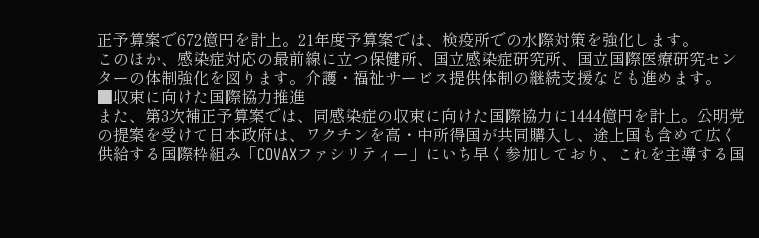正予算案で672億円を計上。21年度予算案では、検疫所での水際対策を強化します。
このほか、感染症対応の最前線に立つ保健所、国立感染症研究所、国立国際医療研究センターの体制強化を図ります。介護・福祉サービス提供体制の継続支援なども進めます。
■収束に向けた国際協力推進
また、第3次補正予算案では、同感染症の収束に向けた国際協力に1444億円を計上。公明党の提案を受けて日本政府は、ワクチンを高・中所得国が共同購入し、途上国も含めて広く供給する国際枠組み「COVAXファシリティー」にいち早く参加しており、これを主導する国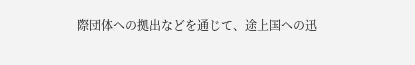際団体への拠出などを通じて、途上国への迅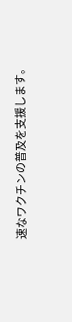速なワクチンの普及を支援します。